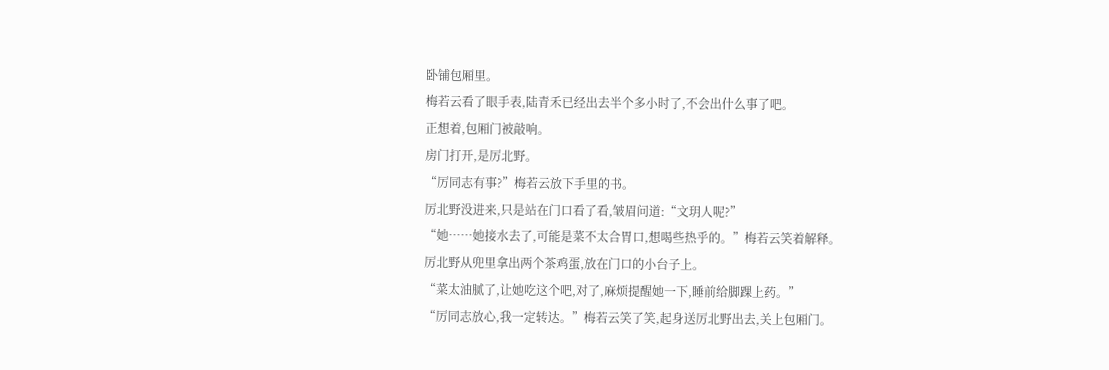卧铺包厢里。
梅若云看了眼手表,陆青禾已经出去半个多小时了,不会出什么事了吧。
正想着,包厢门被敲响。
房门打开,是厉北野。
“厉同志有事?”梅若云放下手里的书。
厉北野没进来,只是站在门口看了看,皱眉问道:“文玥人呢?”
“她……她接水去了,可能是菜不太合胃口,想喝些热乎的。”梅若云笑着解释。
厉北野从兜里拿出两个茶鸡蛋,放在门口的小台子上。
“菜太油腻了,让她吃这个吧,对了,麻烦提醒她一下,睡前给脚踝上药。”
“厉同志放心,我一定转达。”梅若云笑了笑,起身送厉北野出去,关上包厢门。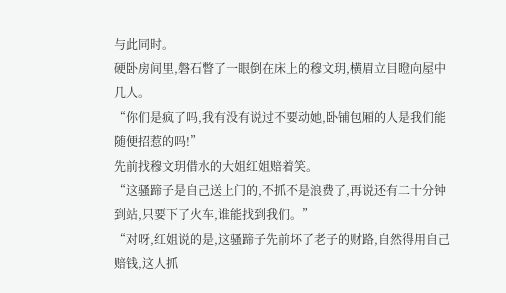与此同时。
硬卧房间里,磐石瞥了一眼倒在床上的穆文玥,横眉立目瞪向屋中几人。
“你们是疯了吗,我有没有说过不要动她,卧铺包厢的人是我们能随便招惹的吗!”
先前找穆文玥借水的大姐红姐赔着笑。
“这骚蹄子是自己送上门的,不抓不是浪费了,再说还有二十分钟到站,只要下了火车,谁能找到我们。”
“对呀,红姐说的是,这骚蹄子先前坏了老子的财路,自然得用自己赔钱,这人抓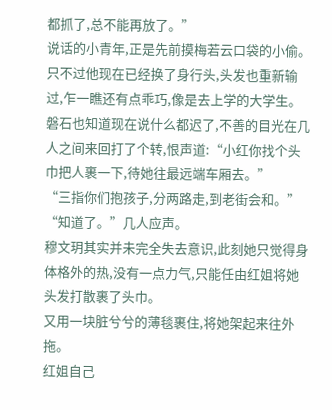都抓了,总不能再放了。”
说话的小青年,正是先前摸梅若云口袋的小偷。
只不过他现在已经换了身行头,头发也重新输过,乍一瞧还有点乖巧,像是去上学的大学生。
磐石也知道现在说什么都迟了,不善的目光在几人之间来回打了个转,恨声道:“小红你找个头巾把人裹一下,待她往最远端车厢去。”
“三指你们抱孩子,分两路走,到老街会和。”
“知道了。”几人应声。
穆文玥其实并未完全失去意识,此刻她只觉得身体格外的热,没有一点力气,只能任由红姐将她头发打散裹了头巾。
又用一块脏兮兮的薄毯裹住,将她架起来往外拖。
红姐自己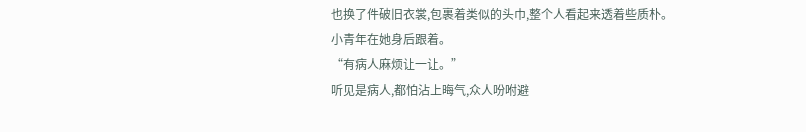也换了件破旧衣裳,包裹着类似的头巾,整个人看起来透着些质朴。
小青年在她身后跟着。
“有病人麻烦让一让。”
听见是病人,都怕沾上晦气,众人吩咐避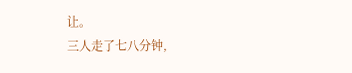让。
三人走了七八分钟,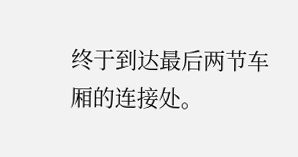终于到达最后两节车厢的连接处。